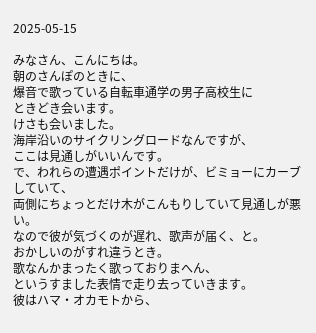2025-05-15

みなさん、こんにちは。
朝のさんぽのときに、
爆音で歌っている自転車通学の男子高校生に
ときどき会います。
けさも会いました。
海岸沿いのサイクリングロードなんですが、
ここは見通しがいいんです。
で、われらの遭遇ポイントだけが、ビミョーにカーブしていて、
両側にちょっとだけ木がこんもりしていて見通しが悪い。
なので彼が気づくのが遅れ、歌声が届く、と。
おかしいのがすれ違うとき。
歌なんかまったく歌っておりまへん、
というすました表情で走り去っていきます。
彼はハマ・オカモトから、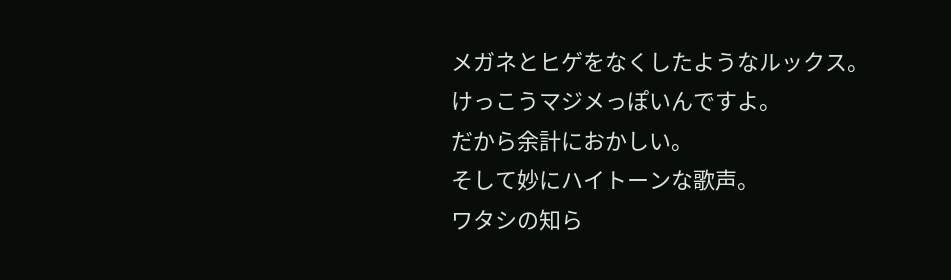メガネとヒゲをなくしたようなルックス。
けっこうマジメっぽいんですよ。
だから余計におかしい。
そして妙にハイトーンな歌声。
ワタシの知ら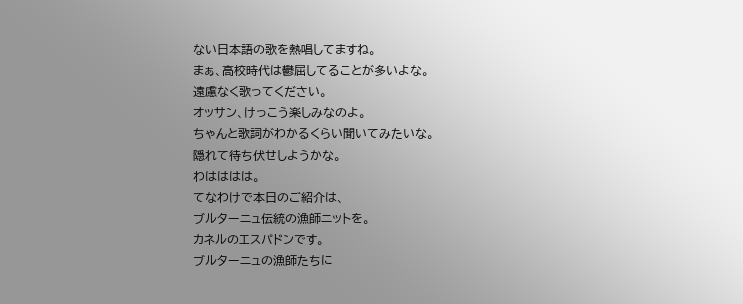ない日本語の歌を熱唱してますね。
まぁ、高校時代は鬱屈してることが多いよな。
遠慮なく歌ってください。
オッサン、けっこう楽しみなのよ。
ちゃんと歌詞がわかるくらい聞いてみたいな。
隠れて待ち伏せしようかな。
わはははは。
てなわけで本日のご紹介は、
ブルターニュ伝統の漁師ニットを。
カネルのエスパドンです。
ブルターニュの漁師たちに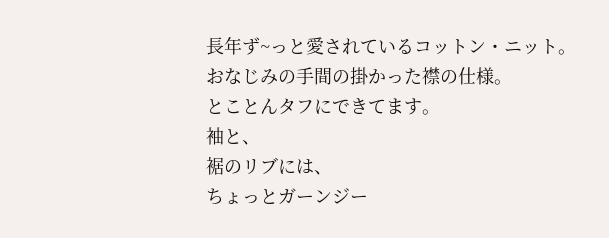長年ず~っと愛されているコットン・ニット。
おなじみの手間の掛かった襟の仕様。
とことんタフにできてます。
袖と、
裾のリブには、
ちょっとガーンジー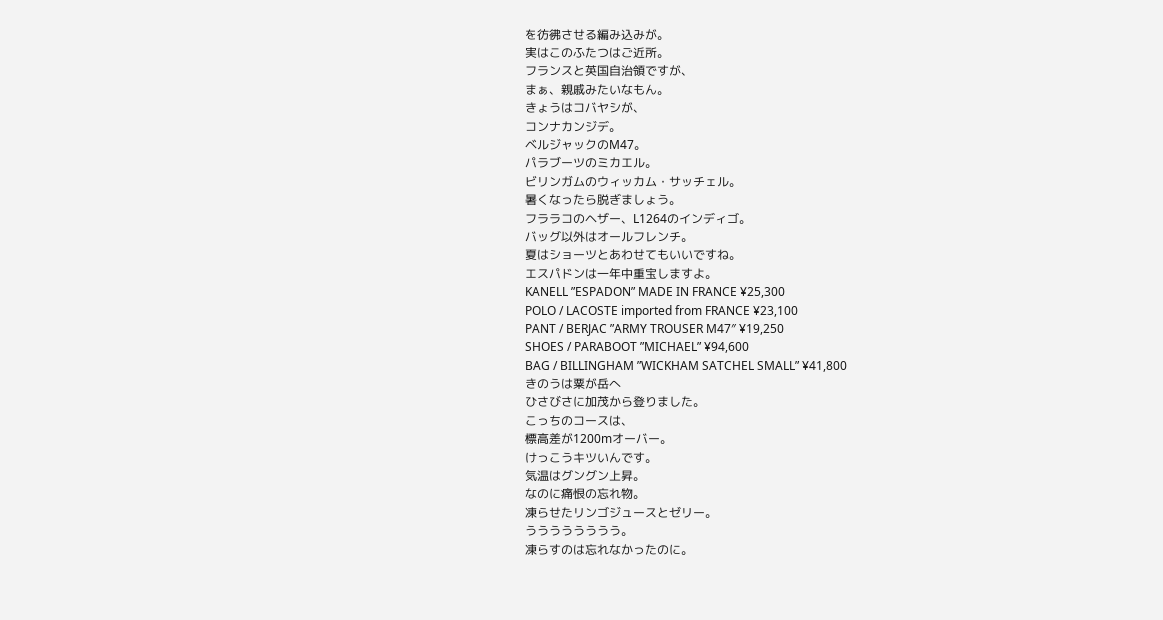を彷彿させる編み込みが。
実はこのふたつはご近所。
フランスと英国自治領ですが、
まぁ、親戚みたいなもん。
きょうはコバヤシが、
コンナカンジデ。
ベルジャックのM47。
パラブーツのミカエル。
ビリンガムのウィッカム・サッチェル。
暑くなったら脱ぎましょう。
フララコのヘザー、L1264のインディゴ。
バッグ以外はオールフレンチ。
夏はショーツとあわせてもいいですね。
エスパドンは一年中重宝しますよ。
KANELL ”ESPADON” MADE IN FRANCE ¥25,300
POLO / LACOSTE imported from FRANCE ¥23,100
PANT / BERJAC ”ARMY TROUSER M47″ ¥19,250
SHOES / PARABOOT ”MICHAEL” ¥94,600
BAG / BILLINGHAM ”WICKHAM SATCHEL SMALL” ¥41,800
きのうは粟が岳へ
ひさびさに加茂から登りました。
こっちのコースは、
標高差が1200mオーバー。
けっこうキツいんです。
気温はグングン上昇。
なのに痛恨の忘れ物。
凍らせたリンゴジュースとゼリー。
うううううううう。
凍らすのは忘れなかったのに。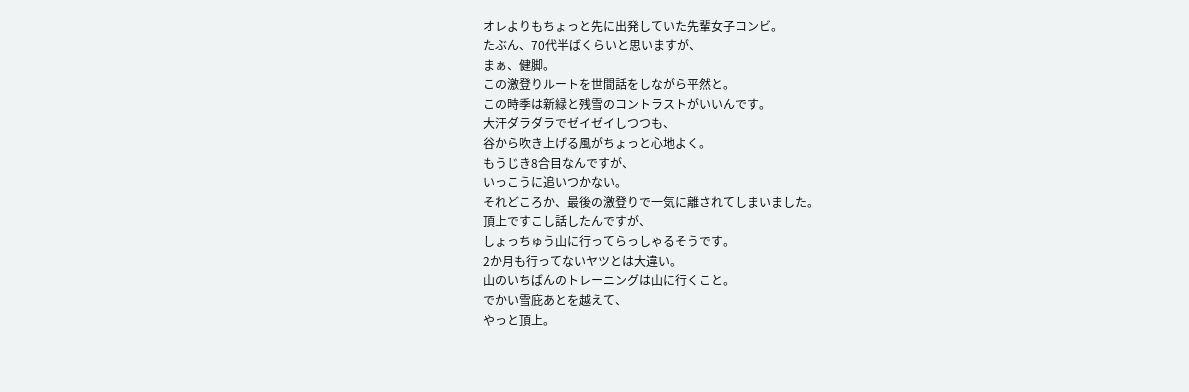オレよりもちょっと先に出発していた先輩女子コンビ。
たぶん、70代半ばくらいと思いますが、
まぁ、健脚。
この激登りルートを世間話をしながら平然と。
この時季は新緑と残雪のコントラストがいいんです。
大汗ダラダラでゼイゼイしつつも、
谷から吹き上げる風がちょっと心地よく。
もうじき8合目なんですが、
いっこうに追いつかない。
それどころか、最後の激登りで一気に離されてしまいました。
頂上ですこし話したんですが、
しょっちゅう山に行ってらっしゃるそうです。
2か月も行ってないヤツとは大違い。
山のいちばんのトレーニングは山に行くこと。
でかい雪庇あとを越えて、
やっと頂上。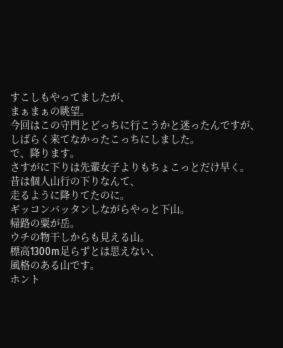すこしもやってましたが、
まぁまぁの眺望。
今回はこの守門とどっちに行こうかと迷ったんですが、
しばらく来てなかったこっちにしました。
で、降ります。
さすがに下りは先輩女子よりもちょこっとだけ早く。
昔は個人山行の下りなんて、
走るように降りてたのに。
ギッコンバッタンしながらやっと下山。
帰路の粟が岳。
ウチの物干しからも見える山。
標高1300m足らずとは思えない、
風格のある山です。
ホント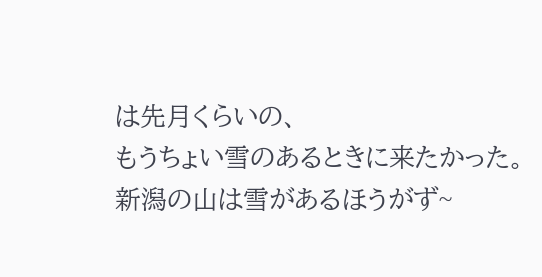は先月くらいの、
もうちょい雪のあるときに来たかった。
新潟の山は雪があるほうがず~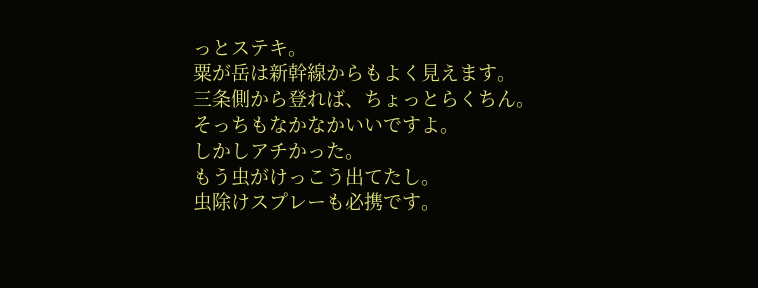っとステキ。
粟が岳は新幹線からもよく見えます。
三条側から登れば、ちょっとらくちん。
そっちもなかなかいいですよ。
しかしアチかった。
もう虫がけっこう出てたし。
虫除けスプレーも必携です。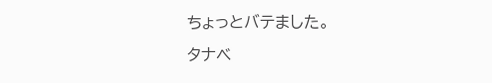ちょっとバテました。
タナベ